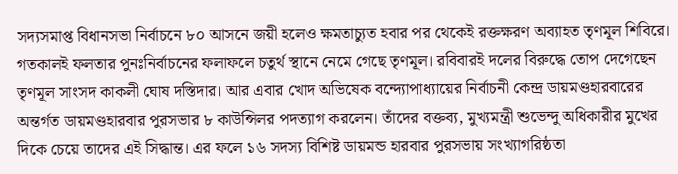সদ্যসমাপ্ত বিধানসভা নির্বাচনে ৮০ আসনে জয়ী হলেও ক্ষমতাচ্যুত হবার পর থেকেই রক্তক্ষরণ অব্যাহত তৃণমূল শিবিরে। গতকালই ফলতার পুনঃনির্বাচনের ফলাফলে চতুর্থ স্থানে নেমে গেছে তৃণমূল। রবিবারই দলের বিরুদ্ধে তোপ দেগেছেন তৃণমূল সাংসদ কাকলী ঘোষ দস্তিদার। আর এবার খোদ অভিষেক বন্দ্যোপাধ্যায়ের নির্বাচনী কেন্দ্র ডায়মণ্ডহারবারের অন্তর্গত ডায়মণ্ডহারবার পুরসভার ৮ কাউন্সিলর পদত্যাগ করলেন। তাঁদের বক্তব্য, মুখ্যমন্ত্রী শুভেন্দু অধিকারীর মুখের দিকে চেয়ে তাদের এই সিদ্ধান্ত। এর ফলে ১৬ সদস্য বিশিষ্ট ডায়মন্ড হারবার পুরসভায় সংখ্যাগরিষ্ঠতা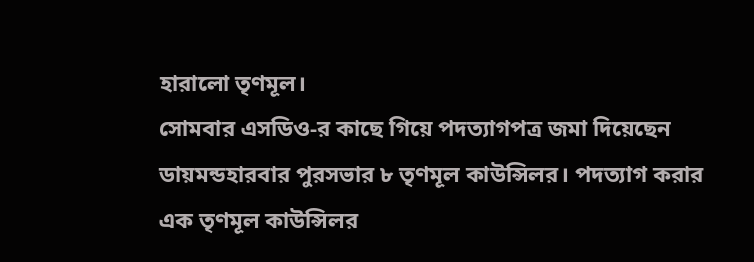হারালো তৃণমূল।
সোমবার এসডিও-র কাছে গিয়ে পদত্যাগপত্র জমা দিয়েছেন ডায়মন্ডহারবার পুরসভার ৮ তৃণমূল কাউন্সিলর। পদত্যাগ করার এক তৃণমূল কাউন্সিলর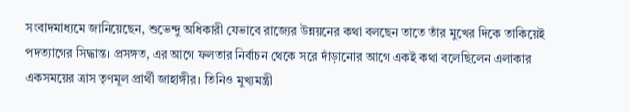সংবাদমাধ্যমে জানিয়েছেন, শুভেন্দু অধিকারী যেভাবে রাজ্যের উন্নয়নের কথা বলছেন তাতে তাঁর মুখের দিকে তাকিয়েই পদত্যাগের সিদ্ধান্ত। প্রসঙ্গত, এর আগে ফলতার নির্বাচন থেকে সরে দাঁড়ানোর আগে একই কথা বলেছিলেন এলাকার একসময়ের ত্রাস তৃণমূল প্রার্থী জাহাঙ্গীর। তিনিও মুখ্যমন্ত্রী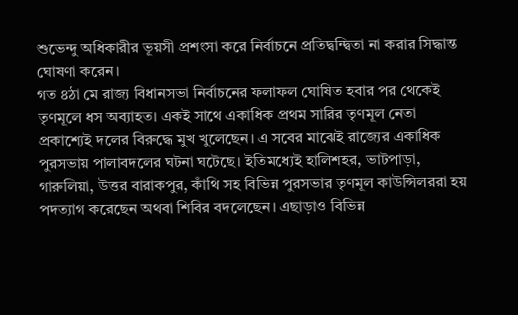শুভেন্দু অধিকারীর ভূয়সী প্রশংসা করে নির্বাচনে প্রতিদ্বন্দ্বিতা না করার সিদ্ধান্ত ঘোষণা করেন।
গত ৪ঠা মে রাজ্য বিধানসভা নির্বাচনের ফলাফল ঘোষিত হবার পর থেকেই তৃণমূলে ধস অব্যাহত। একই সাথে একাধিক প্রথম সারির তৃণমূল নেতা প্রকাশ্যেই দলের বিরুদ্ধে মুখ খুলেছেন। এ সবের মাঝেই রাজ্যের একাধিক পুরসভায় পালাবদলের ঘটনা ঘটেছে। ইতিমধ্যেই হালিশহর, ভাটপাড়া, গারুলিয়া, উত্তর বারাকপুর, কাঁথি সহ বিভিন্ন পুরসভার তৃণমূল কাউন্সিলররা হয় পদত্যাগ করেছেন অথবা শিবির বদলেছেন। এছাড়াও বিভিন্ন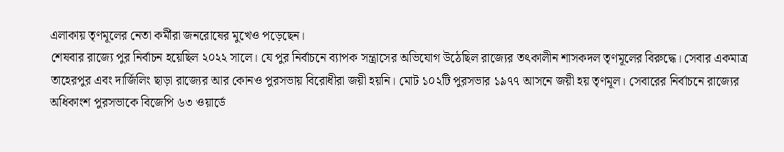এলাকায় তৃণমূলের নেতা কর্মীরা জনরোষের মুখেও পড়েছেন।
শেষবার রাজ্যে পুর নির্বাচন হয়েছিল ২০২২ সালে। যে পুর নির্বাচনে ব্যাপক সন্ত্রাসের অভিযোগ উঠেছিল রাজ্যের তৎকালীন শাসকদল তৃণমূলের বিরুদ্ধে। সেবার একমাত্র তাহেরপুর এবং দার্জিলিং ছাড়া রাজ্যের আর কোনও পুরসভায় বিরোধীরা জয়ী হয়নি। মোট ১০২টি পুরসভার ১৯৭৭ আসনে জয়ী হয় তৃণমূল। সেবারের নির্বাচনে রাজ্যের অধিকাংশ পুরসভাকে বিজেপি ৬৩ ওয়ার্ডে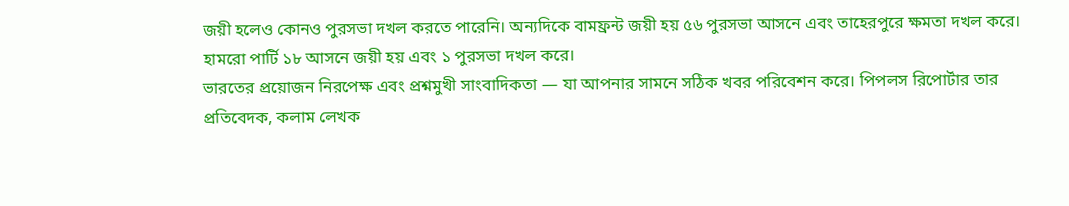জয়ী হলেও কোনও পুরসভা দখল করতে পারেনি। অন্যদিকে বামফ্রন্ট জয়ী হয় ৫৬ পুরসভা আসনে এবং তাহেরপুরে ক্ষমতা দখল করে। হামরো পার্টি ১৮ আসনে জয়ী হয় এবং ১ পুরসভা দখল করে।
ভারতের প্রয়োজন নিরপেক্ষ এবং প্রশ্নমুখী সাংবাদিকতা — যা আপনার সামনে সঠিক খবর পরিবেশন করে। পিপলস রিপোর্টার তার প্রতিবেদক, কলাম লেখক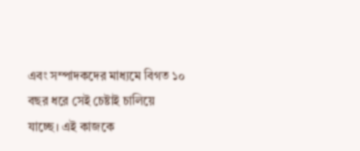এবং সম্পাদকদের মাধ্যমে বিগত ১০ বছর ধরে সেই চেষ্টাই চালিয়ে যাচ্ছে। এই কাজকে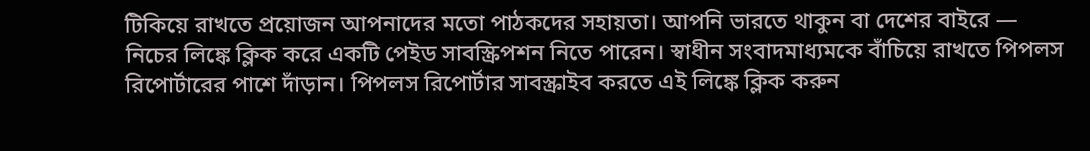টিকিয়ে রাখতে প্রয়োজন আপনাদের মতো পাঠকদের সহায়তা। আপনি ভারতে থাকুন বা দেশের বাইরে — নিচের লিঙ্কে ক্লিক করে একটি পেইড সাবস্ক্রিপশন নিতে পারেন। স্বাধীন সংবাদমাধ্যমকে বাঁচিয়ে রাখতে পিপলস রিপোর্টারের পাশে দাঁড়ান। পিপলস রিপোর্টার সাবস্ক্রাইব করতে এই লিঙ্কে ক্লিক করুন